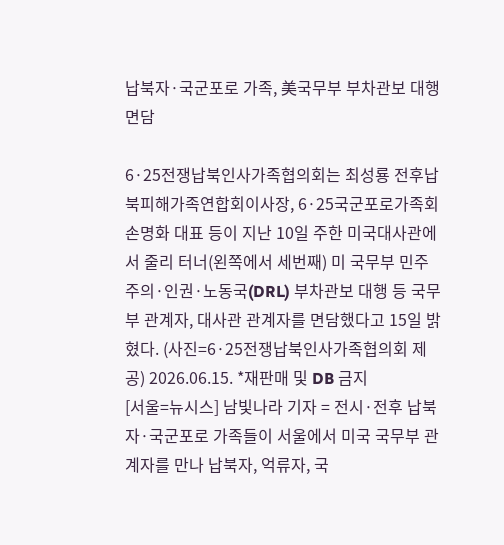납북자·국군포로 가족, 美국무부 부차관보 대행 면담

6·25전쟁납북인사가족협의회는 최성룡 전후납북피해가족연합회이사장, 6·25국군포로가족회 손명화 대표 등이 지난 10일 주한 미국대사관에서 줄리 터너(왼쪽에서 세번째) 미 국무부 민주주의·인권·노동국(DRL) 부차관보 대행 등 국무부 관계자, 대사관 관계자를 면담했다고 15일 밝혔다. (사진=6·25전쟁납북인사가족협의회 제공) 2026.06.15. *재판매 및 DB 금지
[서울=뉴시스] 남빛나라 기자 = 전시·전후 납북자·국군포로 가족들이 서울에서 미국 국무부 관계자를 만나 납북자, 억류자, 국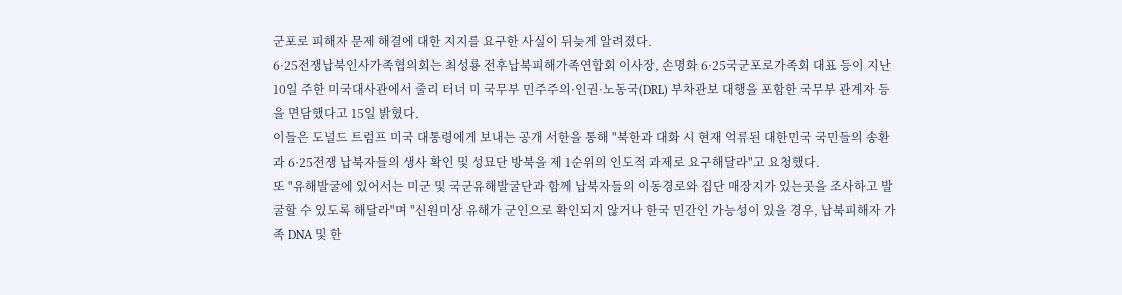군포로 피해자 문제 해결에 대한 지지를 요구한 사실이 뒤늦게 알려졌다.
6·25전쟁납북인사가족협의회는 최성룡 전후납북피해가족연합회 이사장, 손명화 6·25국군포로가족회 대표 등이 지난 10일 주한 미국대사관에서 줄리 터너 미 국무부 민주주의·인권·노동국(DRL) 부차관보 대행을 포함한 국무부 관계자 등을 면담했다고 15일 밝혔다.
이들은 도널드 트럼프 미국 대통령에게 보내는 공개 서한을 통해 "북한과 대화 시 현재 억류된 대한민국 국민들의 송환과 6·25전쟁 납북자들의 생사 확인 및 성묘단 방북을 제 1순위의 인도적 과제로 요구해달라"고 요청했다.
또 "유해발굴에 있어서는 미군 및 국군유해발굴단과 함께 납북자들의 이동경로와 집단 매장지가 있는곳을 조사하고 발굴할 수 있도록 해달라"며 "신원미상 유해가 군인으로 확인되지 않거나 한국 민간인 가능성이 있을 경우, 납북피해자 가족 DNA 및 한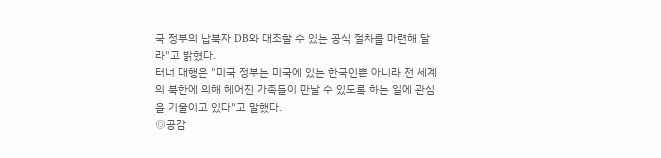국 정부의 납북자 DB와 대조할 수 있는 공식 절차를 마련해 달라"고 밝혔다.
터너 대행은 "미국 정부는 미국에 있는 한국인뿐 아니라 전 세계의 북한에 의해 헤어진 가족들이 만날 수 있도록 하는 일에 관심을 기울이고 있다"고 말했다.
◎공감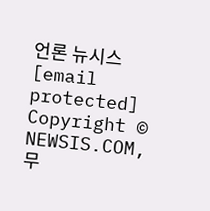언론 뉴시스 [email protected]
Copyright © NEWSIS.COM, 무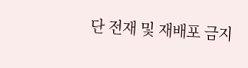단 전재 및 재배포 금지